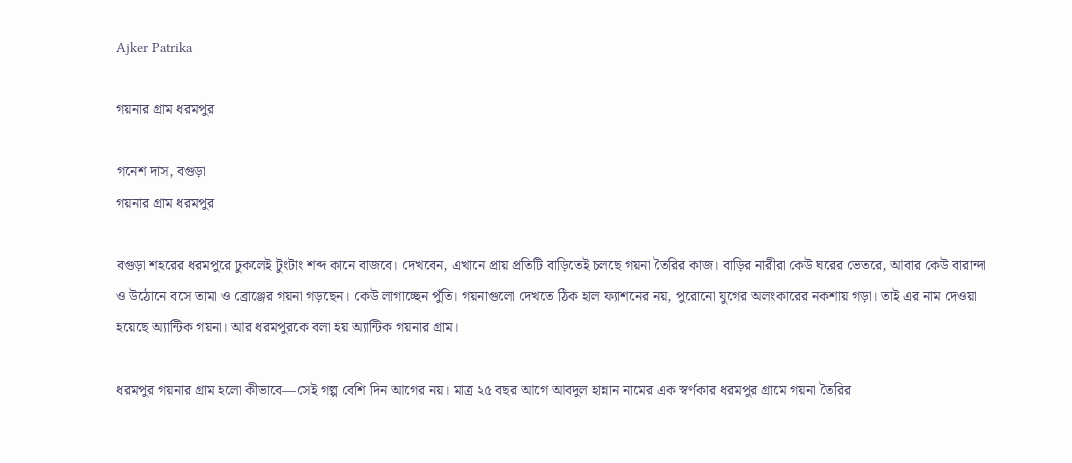Ajker Patrika

গয়নার গ্রাম ধরমপুর

গনেশ দাস, বগুড়া
গয়নার গ্রাম ধরমপুর

বগুড়া শহরের ধরমপুরে ঢুকলেই টুংটাং শব্দ কানে বাজবে। দেখবেন, এখানে প্রায় প্রতিটি বাড়িতেই চলছে গয়না তৈরির কাজ। বাড়ির নারীরা কেউ ঘরের ভেতরে, আবার কেউ বারান্দা ও উঠোনে বসে তামা ও ব্রোঞ্জের গয়না গড়ছেন। কেউ লাগাচ্ছেন পুঁতি। গয়নাগুলো দেখতে ঠিক হাল ফ্যাশনের নয়, পুরোনো যুগের অলংকারের নকশায় গড়া। তাই এর নাম দেওয়া হয়েছে অ্যান্টিক গয়না। আর ধরমপুরকে বলা হয় অ্যান্টিক গয়নার গ্রাম।

ধরমপুর গয়নার গ্রাম হলো কীভাবে—সেই গল্প বেশি দিন আগের নয়। মাত্র ২৫ বছর আগে আবদুল হান্নান নামের এক স্বর্ণকার ধরমপুর গ্রামে গয়না তৈরির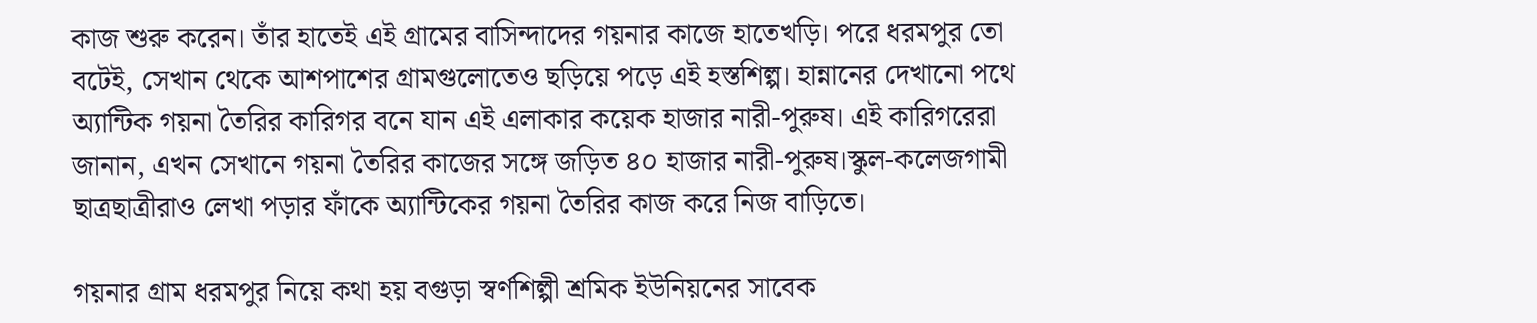কাজ শুরু করেন। তাঁর হাতেই এই গ্রামের বাসিন্দাদের গয়নার কাজে হাতেখড়ি। পরে ধরমপুর তো বটেই, সেখান থেকে আশপাশের গ্রামগুলোতেও ছড়িয়ে পড়ে এই হস্তশিল্প। হান্নানের দেখানো পথে অ্যান্টিক গয়না তৈরির কারিগর বনে যান এই এলাকার কয়েক হাজার নারী-পুরুষ। এই কারিগরেরা জানান, এখন সেখানে গয়না তৈরির কাজের সঙ্গে জড়িত ৪০ হাজার নারী-পুরুষ।স্কুল-কলেজগামী ছাত্রছাত্রীরাও লেখা পড়ার ফাঁকে অ্যান্টিকের গয়না তৈরির কাজ করে নিজ বাড়িতে।

গয়নার গ্রাম ধরমপুর নিয়ে কথা হয় বগুড়া স্বর্ণশিল্পী শ্রমিক ইউনিয়নের সাবেক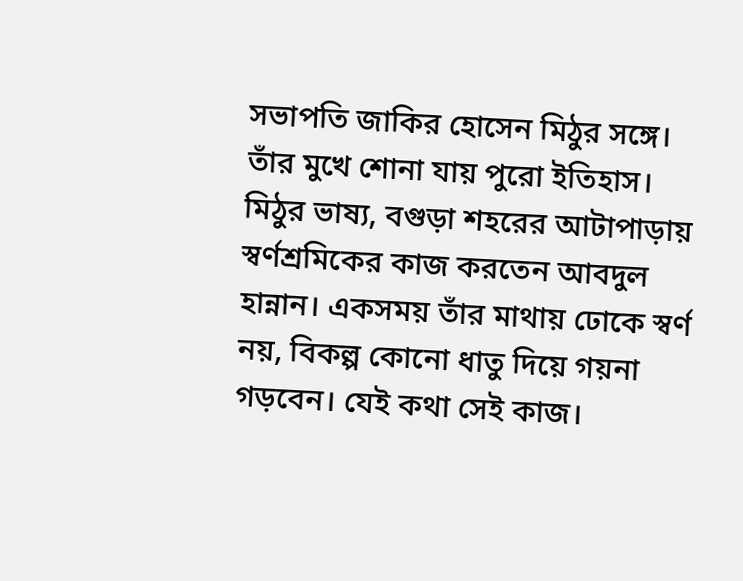সভাপতি জাকির হোসেন মিঠুর সঙ্গে। তাঁর মুখে শোনা যায় পুরো ইতিহাস। মিঠুর ভাষ্য, বগুড়া শহরের আটাপাড়ায় স্বর্ণশ্রমিকের কাজ করতেন আবদুল হান্নান। একসময় তাঁর মাথায় ঢোকে স্বর্ণ নয়, বিকল্প কোনো ধাতু দিয়ে গয়না গড়বেন। যেই কথা সেই কাজ।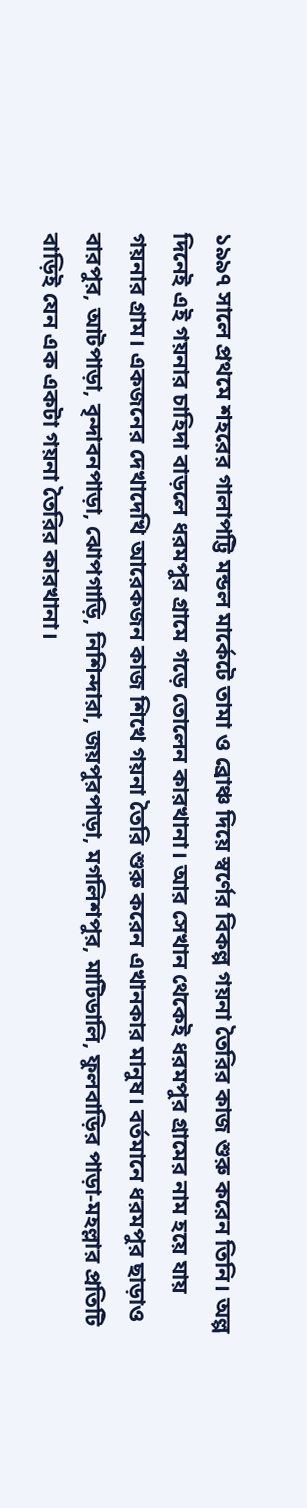১৯৯৭ সালে প্রথমে শহরের গালাপট্টি মন্ডল মার্কেটে তামা ও ব্রোঞ্চ দিয়ে স্বর্ণের বিকল্প গয়না তৈরির কাজ শুরু করেন তিনি। অল্প দিনেই এই গয়নার চাহিদা বাড়লে ধরমপুর গ্রামে গড়ে তোলেন কারখানা। আর সেখান থেকেই ধরমপুর গ্রামের নাম হয়ে যায় গয়নার গ্রাম। একজনের দেখাদেখি আরেকজন কাজ শিখে গয়না তৈরি শুরু করেন এখানকার মানুষ। বর্তমানে ধরমপুর ছাড়াও বারপুর, আটপাড়া, বৃন্দাবনপাড়া, ঝোপগাড়ি, নিশিন্দারা, জয়পুরপাড়া, মগলিশপুর, মাটিডালি, ফুলবাড়ির পাড়া-মহল্লার প্রতিটি বাড়িই যেন এক একটা গয়না তৈরির কারখানা।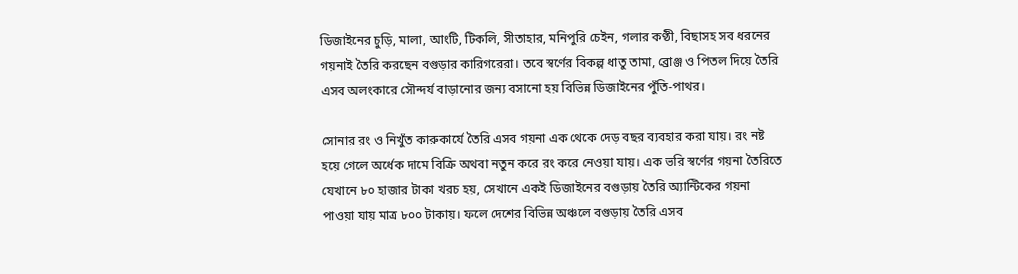ডিজাইনের চুড়ি, মালা, আংটি, টিকলি, সীতাহার, মনিপুরি চেইন, গলার কণ্ঠী, বিছাসহ সব ধরনের গয়নাই তৈরি করছেন বগুড়ার কারিগরেরা। তবে স্বর্ণের বিকল্প ধাতু তামা, ব্রোঞ্জ ও পিতল দিয়ে তৈরি এসব অলংকারে সৌন্দর্য বাড়ানোর জন্য বসানো হয় বিভিন্ন ডিজাইনের পুঁতি-পাথর।

সোনার রং ও নিখুঁত কারুকার্যে তৈরি এসব গয়না এক থেকে দেড় বছর ব্যবহার করা যায়। রং নষ্ট হয়ে গেলে অর্ধেক দামে বিক্রি অথবা নতুন করে রং করে নেওয়া যায়। এক ভরি স্বর্ণের গয়না তৈরিতে যেখানে ৮০ হাজার টাকা খরচ হয়, সেখানে একই ডিজাইনের বগুড়ায় তৈরি অ্যান্টিকের গয়না পাওয়া যায় মাত্র ৮০০ টাকায়। ফলে দেশের বিভিন্ন অঞ্চলে বগুড়ায় তৈরি এসব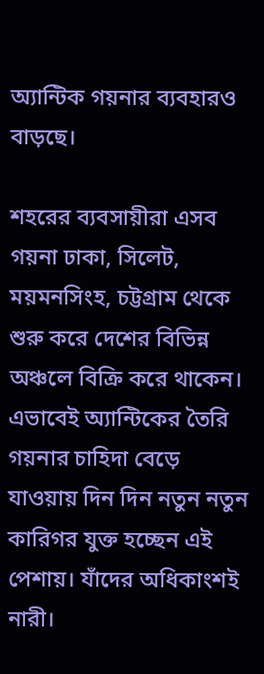অ্যান্টিক গয়নার ব্যবহারও বাড়ছে।

শহরের ব্যবসায়ীরা এসব গয়না ঢাকা, সিলেট, ময়মনসিংহ, চট্টগ্রাম থেকে শুরু করে দেশের বিভিন্ন অঞ্চলে বিক্রি করে থাকেন। এভাবেই অ্যান্টিকের তৈরি গয়নার চাহিদা বেড়ে যাওয়ায় দিন দিন নতুন নতুন কারিগর যুক্ত হচ্ছেন এই পেশায়। যাঁদের অধিকাংশই নারী।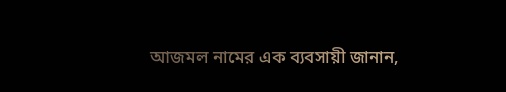আজমল নামের এক ব্যবসায়ী জানান,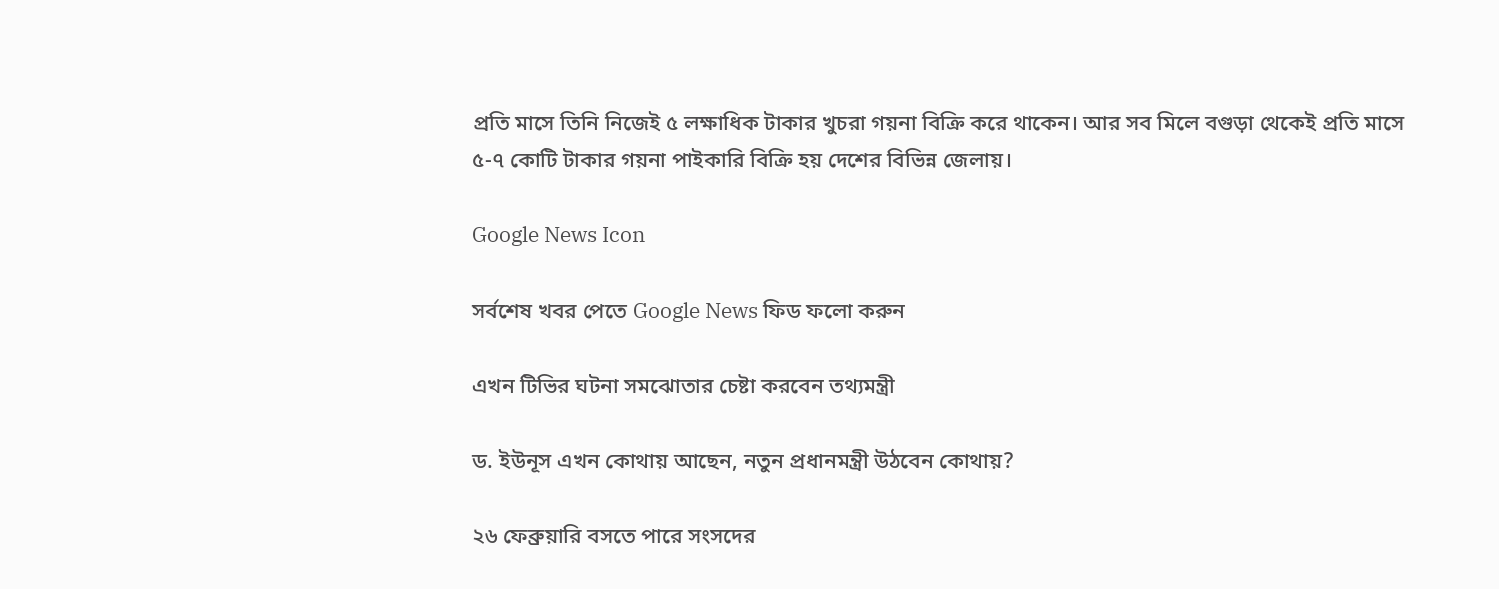প্রতি মাসে তিনি নিজেই ৫ লক্ষাধিক টাকার খুচরা গয়না বিক্রি করে থাকেন। আর সব মিলে বগুড়া থেকেই প্রতি মাসে ৫-৭ কোটি টাকার গয়না পাইকারি বিক্রি হয় দেশের বিভিন্ন জেলায়।

Google News Icon

সর্বশেষ খবর পেতে Google News ফিড ফলো করুন

এখন টিভির ঘটনা সমঝোতার চেষ্টা করবেন তথ্যমন্ত্রী

ড. ইউনূস এখন কোথায় আছেন, নতুন প্রধানমন্ত্রী উঠবেন কোথায়?

২৬ ফেব্রুয়ারি বসতে পারে সংসদের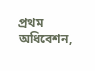প্রথম অধিবেশন,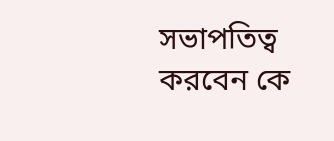সভাপতিত্ব করবেন কে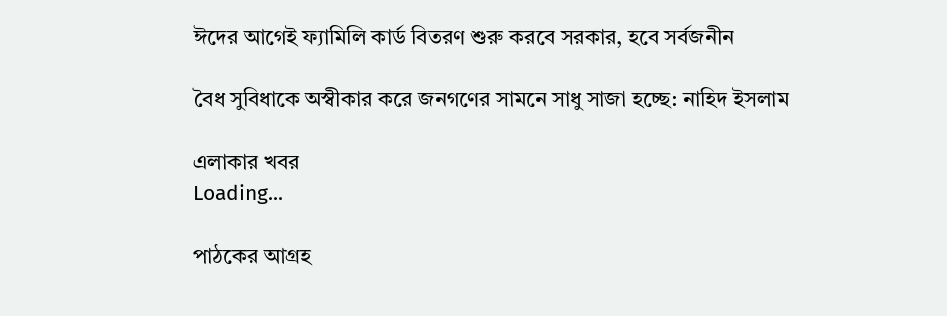ঈদের আগেই ফ্যামিলি কার্ড বিতরণ শুরু করবে সরকার, হবে সর্বজনীন

বৈধ সুবিধাকে অস্বীকার করে জনগণের সামনে সাধু সাজা হচ্ছে: নাহিদ ইসলাম

এলাকার খবর
Loading...

পাঠকের আগ্রহ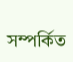সম্পর্কিত